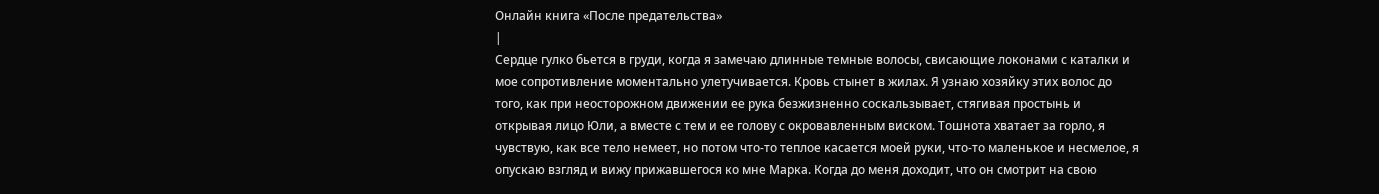Онлайн книга «После предательства»
|
Сердце гулко бьется в груди, когда я замечаю длинные темные волосы, свисающие локонами с каталки и мое сопротивление моментально улетучивается. Кровь стынет в жилах. Я узнаю хозяйку этих волос до того, как при неосторожном движении ее рука безжизненно соскальзывает, стягивая простынь и открывая лицо Юли, а вместе с тем и ее голову с окровавленным виском. Тошнота хватает за горло, я чувствую, как все тело немеет, но потом что-то теплое касается моей руки, что-то маленькое и несмелое, я опускаю взгляд и вижу прижавшегося ко мне Марка. Когда до меня доходит, что он смотрит на свою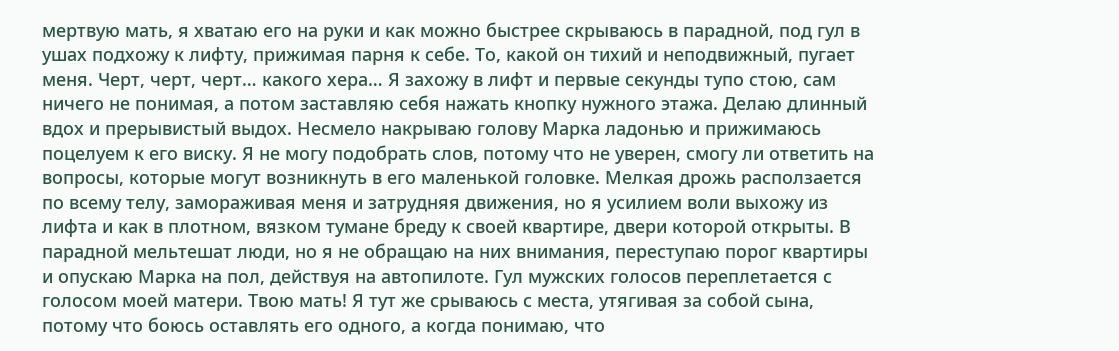мертвую мать, я хватаю его на руки и как можно быстрее скрываюсь в парадной, под гул в ушах подхожу к лифту, прижимая парня к себе. То, какой он тихий и неподвижный, пугает меня. Черт, черт, черт… какого хера… Я захожу в лифт и первые секунды тупо стою, сам ничего не понимая, а потом заставляю себя нажать кнопку нужного этажа. Делаю длинный вдох и прерывистый выдох. Несмело накрываю голову Марка ладонью и прижимаюсь поцелуем к его виску. Я не могу подобрать слов, потому что не уверен, смогу ли ответить на вопросы, которые могут возникнуть в его маленькой головке. Мелкая дрожь расползается по всему телу, замораживая меня и затрудняя движения, но я усилием воли выхожу из лифта и как в плотном, вязком тумане бреду к своей квартире, двери которой открыты. В парадной мельтешат люди, но я не обращаю на них внимания, переступаю порог квартиры и опускаю Марка на пол, действуя на автопилоте. Гул мужских голосов переплетается с голосом моей матери. Твою мать! Я тут же срываюсь с места, утягивая за собой сына, потому что боюсь оставлять его одного, а когда понимаю, что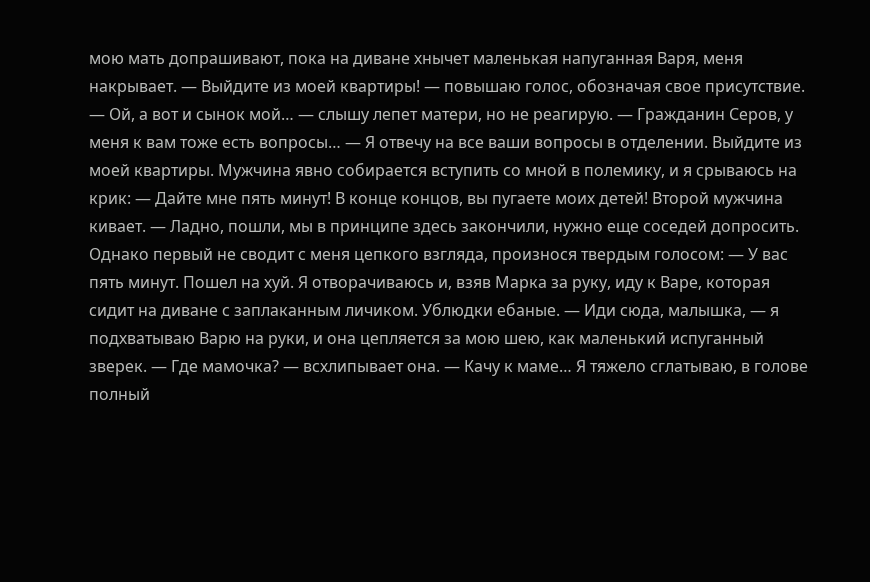мою мать допрашивают, пока на диване хнычет маленькая напуганная Варя, меня накрывает. — Выйдите из моей квартиры! — повышаю голос, обозначая свое присутствие. — Ой, а вот и сынок мой… — слышу лепет матери, но не реагирую. — Гражданин Серов, у меня к вам тоже есть вопросы… — Я отвечу на все ваши вопросы в отделении. Выйдите из моей квартиры. Мужчина явно собирается вступить со мной в полемику, и я срываюсь на крик: — Дайте мне пять минут! В конце концов, вы пугаете моих детей! Второй мужчина кивает. — Ладно, пошли, мы в принципе здесь закончили, нужно еще соседей допросить. Однако первый не сводит с меня цепкого взгляда, произнося твердым голосом: — У вас пять минут. Пошел на хуй. Я отворачиваюсь и, взяв Марка за руку, иду к Варе, которая сидит на диване с заплаканным личиком. Ублюдки ебаные. — Иди сюда, малышка, — я подхватываю Варю на руки, и она цепляется за мою шею, как маленький испуганный зверек. — Где мамочка? — всхлипывает она. — Качу к маме… Я тяжело сглатываю, в голове полный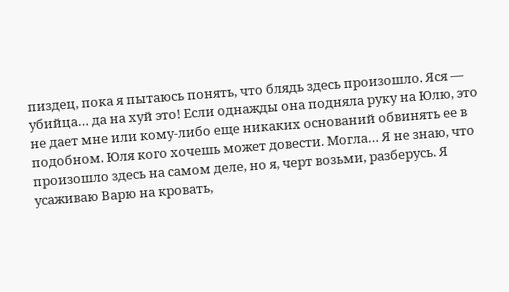пиздец, пока я пытаюсь понять, что блядь здесь произошло. Яся — убийца… да на хуй это! Если однажды она подняла руку на Юлю, это не дает мне или кому-либо еще никаких оснований обвинять ее в подобном. Юля кого хочешь может довести. Могла… Я не знаю, что произошло здесь на самом деле, но я, черт возьми, разберусь. Я усаживаю Варю на кровать,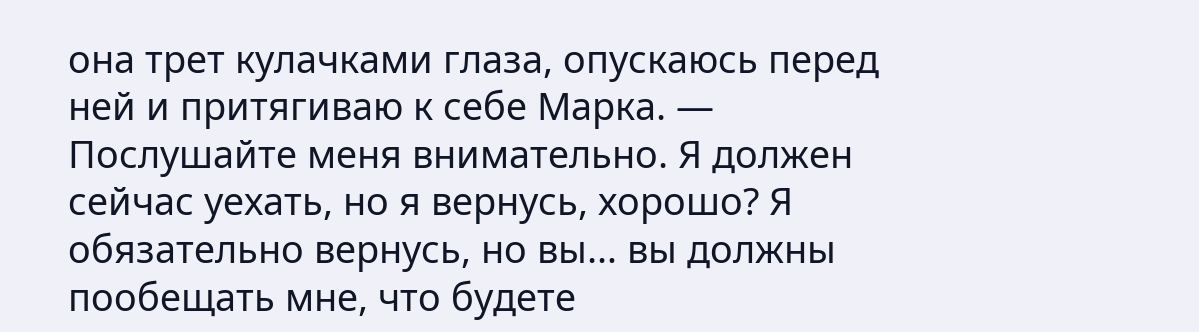она трет кулачками глаза, опускаюсь перед ней и притягиваю к себе Марка. — Послушайте меня внимательно. Я должен сейчас уехать, но я вернусь, хорошо? Я обязательно вернусь, но вы… вы должны пообещать мне, что будете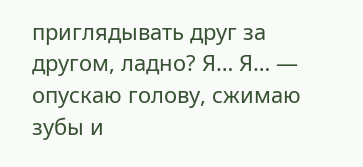приглядывать друг за другом, ладно? Я… Я… — опускаю голову, сжимаю зубы и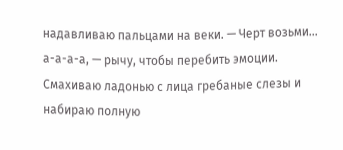надавливаю пальцами на веки. — Черт возьми… а-а-а-а, — рычу, чтобы перебить эмоции. Смахиваю ладонью с лица гребаные слезы и набираю полную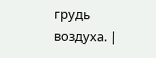грудь воздуха. |